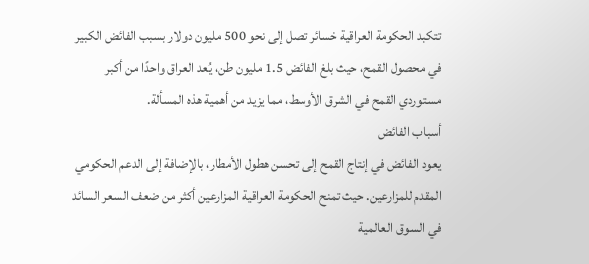تتكبد الحكومة العراقية خسائر تصل إلى نحو 500 مليون دولار بسبب الفائض الكبير في محصول القمح، حيث بلغ الفائض 1.5 مليون طن، يُعد العراق واحدًا من أكبر مستوردي القمح في الشرق الأوسط، مما يزيد من أهمية هذه المسألة.
أسباب الفائض
يعود الفائض في إنتاج القمح إلى تحسن هطول الأمطار، بالإضافة إلى الدعم الحكومي المقدم للمزارعين. حيث تمنح الحكومة العراقية المزارعين أكثر من ضعف السعر السائد في السوق العالمية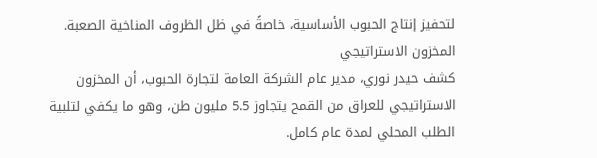لتحفيز إنتاج الحبوب الأساسية، خاصةً في ظل الظروف المناخية الصعبة.
المخزون الاستراتيجي
كشف حيدر نوري، مدير عام الشركة العامة لتجارة الحبوب، أن المخزون الاستراتيجي للعراق من القمح يتجاوز 5.5 مليون طن، وهو ما يكفي لتلبية الطلب المحلي لمدة عام كامل.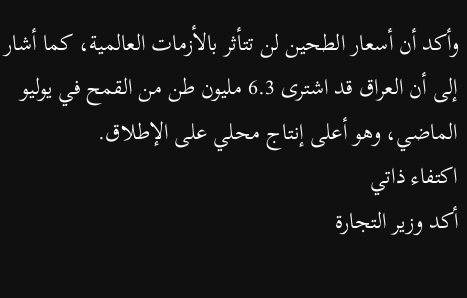وأكد أن أسعار الطحين لن تتأثر بالأزمات العالمية، كما أشار إلى أن العراق قد اشترى 6.3 مليون طن من القمح في يوليو الماضي، وهو أعلى إنتاج محلي على الإطلاق.
اكتفاء ذاتي
أكد وزير التجارة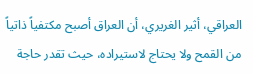العراقي، أثير الغريري، أن العراق أصبح مكتفياً ذاتياً من القمح ولا يحتاج لاستيراده، حيث تقدر حاجة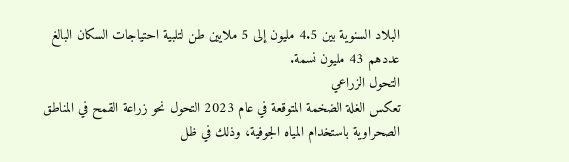البلاد السنوية بين 4.5 مليون إلى 5 ملايين طن لتلبية احتياجات السكان البالغ عددهم 43 مليون نسمة.
التحول الزراعي
تعكس الغلة الضخمة المتوقعة في عام 2023 التحول نحو زراعة القمح في المناطق الصحراوية باستخدام المياه الجوفية، وذلك في ظل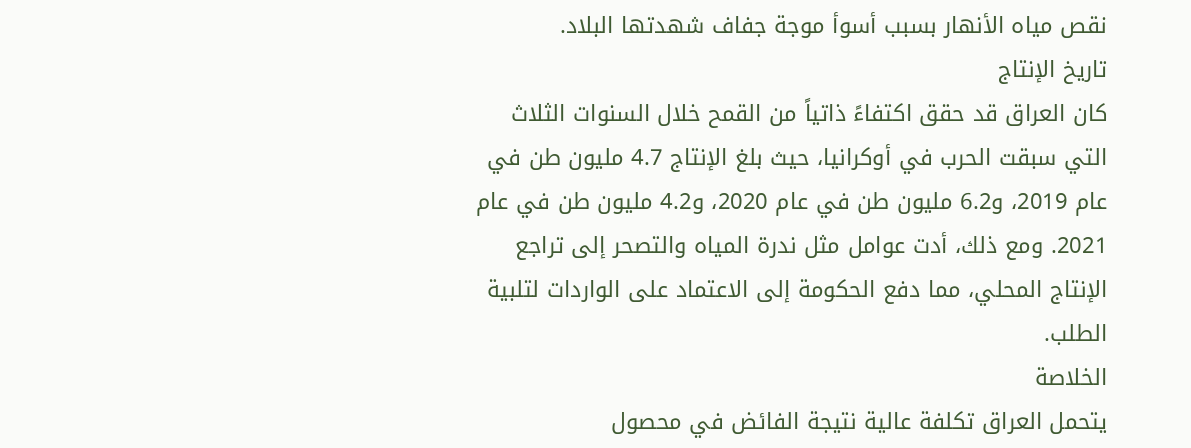نقص مياه الأنهار بسبب أسوأ موجة جفاف شهدتها البلاد.
تاريخ الإنتاج
كان العراق قد حقق اكتفاءً ذاتياً من القمح خلال السنوات الثلاث التي سبقت الحرب في أوكرانيا، حيث بلغ الإنتاج 4.7 مليون طن في عام 2019، و6.2 مليون طن في عام 2020، و4.2 مليون طن في عام 2021. ومع ذلك، أدت عوامل مثل ندرة المياه والتصحر إلى تراجع الإنتاج المحلي، مما دفع الحكومة إلى الاعتماد على الواردات لتلبية الطلب.
الخلاصة
يتحمل العراق تكلفة عالية نتيجة الفائض في محصول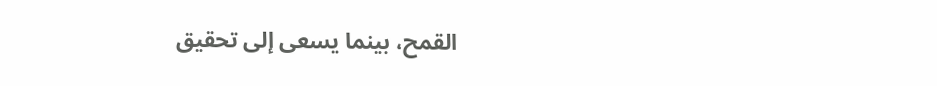القمح، بينما يسعى إلى تحقيق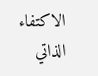الاكتفاء الذاتي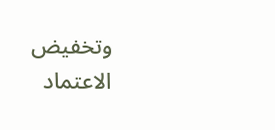وتخفيض الاعتماد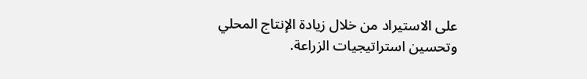على الاستيراد من خلال زيادة الإنتاج المحلي وتحسين استراتيجيات الزراعة.